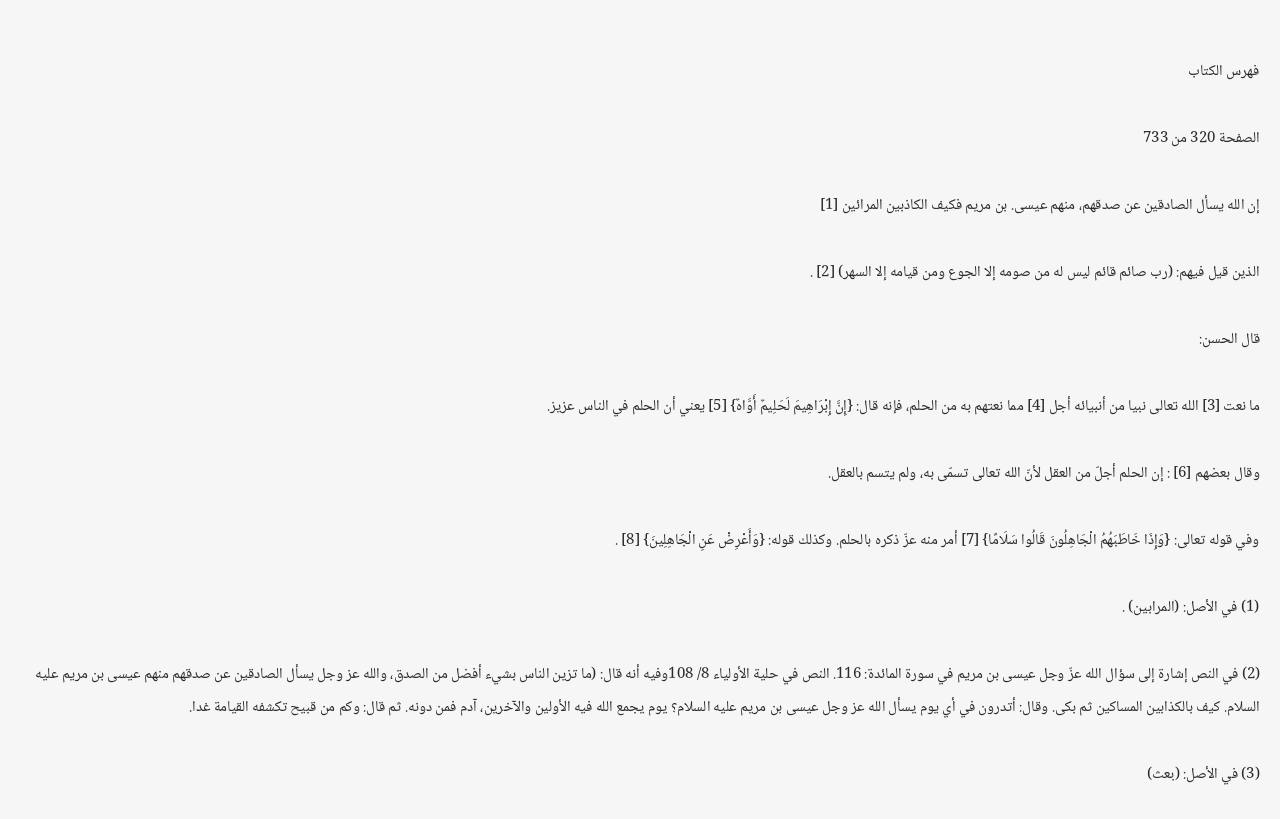فهرس الكتاب

الصفحة 320 من 733

إن الله يسأل الصادقين عن صدقهم، منهم عيسى. بن مريم فكيف الكاذبين المرائين [1]

الذين قيل فيهم: (رب صائم قائم ليس له من صومه إلا الجوع ومن قيامه إلا السهر) [2] .

قال الحسن:

ما نعت [3] الله تعالى نبيا من أنبيائه أجل [4] مما نعتهم به من الحلم، فإنه قال: {إِنَّ إِبْرَاهِيمَ لَحَلِيمٌ أَوَّاهٌ} [5] يعني أن الحلم في الناس عزيز.

وقال بعضهم [6] : إن الحلم أجلّ من العقل لأنّ الله تعالى تسمّى به، ولم يتسم بالعقل.

وفي قوله تعالى: {وَإِذَا خَاطَبَهُمُ الْجَاهِلُونَ قَالُوا سَلَامًا} [7] أمر منه عزّ ذكره بالحلم. وكذلك قوله: {وَأَعْرِضْ عَنِ الْجَاهِلِينَ} [8] .

(1) في الأصل: (المرابين) .

(2) في النص إشارة إلى سؤال الله عزّ وجل عيسى بن مريم في سورة المائدة: 116. النص في حلية الأولياء 8/ 108وفيه أنه قال: (ما تزين الناس بشيء أفضل من الصدق، والله عز وجل يسأل الصادقين عن صدقهم منهم عيسى بن مريم عليه السلام. كيف بالكذابين المساكين ثم بكى. وقال: أتدرون في أي يوم يسأل الله عز وجل عيسى بن مريم عليه السلام؟ يوم يجمع الله فيه الأولين والآخرين، آدم فمن دونه. ثم قال: وكم من قبيح تكشفه القيامة غدا.

(3) في الأصل: (بعث)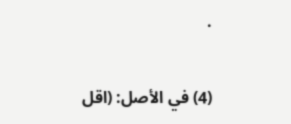.

(4) في الأصل: (اقل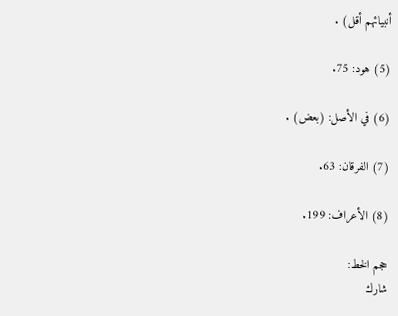أنبيائهم أقل) .

(5) هود: 75.

(6) في الأصل: (بعض) .

(7) الفرقان: 63.

(8) الأعراف: 199.

حجم الخط:
شارك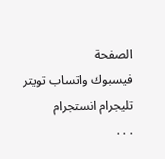الصفحة
فيسبوك واتساب تويتر تليجرام انستجرام
. . .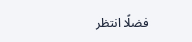فضلًا انتظر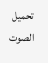تحميل الصوت